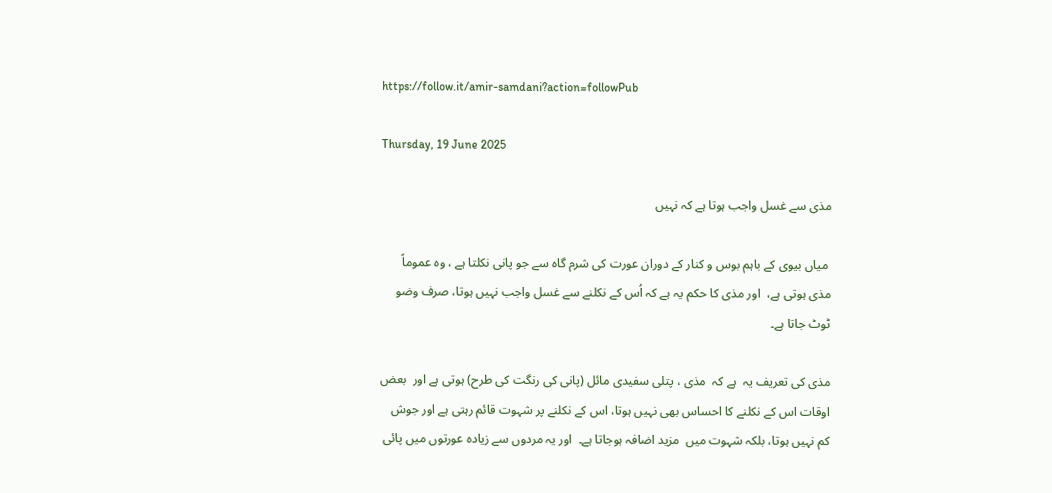https://follow.it/amir-samdani?action=followPub

Thursday, 19 June 2025

مذی سے غسل واجب ہوتا ہے کہ نہیں

 میاں بیوی کے باہم بوس و کنار کے دوران عورت کی شرم گاہ سے جو پانی نکلتا ہے ، وہ عموماً مذی ہوتی ہے،  اور مذی کا حکم یہ ہے کہ اُس کے نکلنے سے غسل واجب نہیں ہوتا، صرف وضو ٹوٹ جاتا ہے۔

مذی کی تعریف یہ  ہے کہ  مذی ، پتلی سفیدی مائل (پانی کی رنگت کی طرح) ہوتی ہے اور  بعض اوقات اس کے نکلنے کا احساس بھی نہیں ہوتا، اس کے نکلنے پر شہوت قائم رہتی ہے اور جوش کم نہیں ہوتا، بلکہ شہوت میں  مزید اضافہ ہوجاتا ہے۔  اور یہ مردوں سے زیادہ عورتوں میں پائی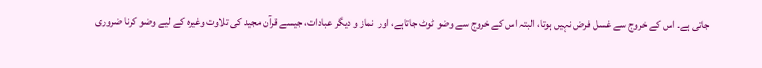جاتی ہے۔ اس کے خروج سے غسل فرض نہیں ہوتا، البتہ اس کے خروج سے وضو ٹوٹ جاتاہے، اور  نماز و دیگر عبادات، جیسے قرآن مجید کی تلاوت وغیرہ کے لیے وضو کرنا ضروری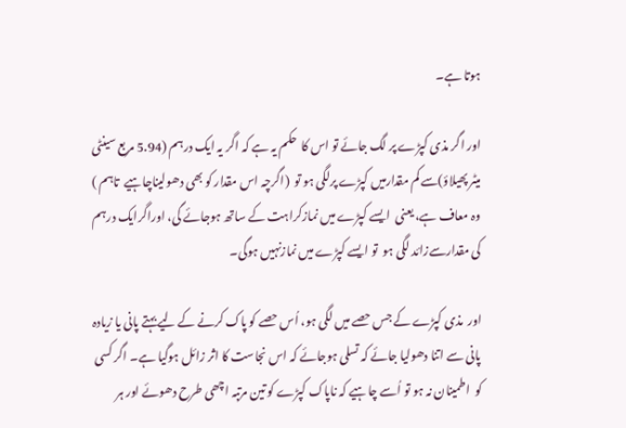ہوتا ہے۔

اور اگر مذی کپڑے پر لگ جائے تو اس کا  حکم یہ ہے کہ اگر یہ ایک درہم (5.94 مربع سینٹی میٹر پھیلاؤ)سے کم مقدارمیں کپڑے پرلگی ہو تو  (اگرچہ اس مقدار کو بھی دھولیناچاہیے  تاہم ) وہ معاف ہے، یعنی  ایسے کپڑے میں نمازکراہت کے ساتھ ہوجائے گی، اوراگرایک درہم کی مقدارسےزائد لگی ہو  تو ایسے کپڑے میں نمازنہیں ہوگی۔

اور  مذی کپڑے کے جس حصے میں لگی ہو، اُس حصے کو پاک کرنے کے لیے بہتے پانی یا زیادہ پانی سے اتنا دھولیا جائے کہ تسلی ہوجائے کہ اس نجاست کا اثر زائل ہوگیا ہے۔ اگر کسی کو  اطمینان نہ ہو تو اُسے چاہیے کہ ناپاک کپڑے کو تین مرتبہ اچھی طرح دھوئے اور ہر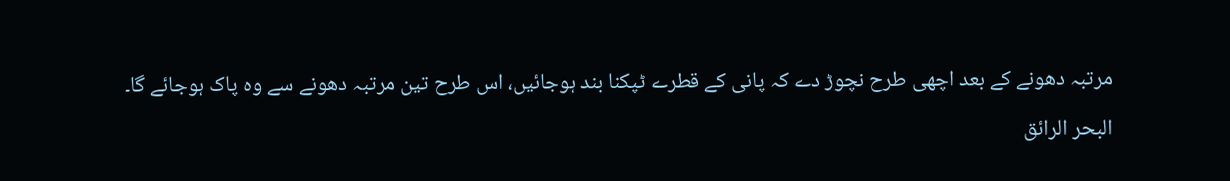مرتبہ دھونے کے بعد اچھی طرح نچوڑ دے کہ پانی کے قطرے ٹپکنا بند ہوجائیں، اس طرح تین مرتبہ دھونے سے وہ پاک ہوجائے گا۔

البحر الرائق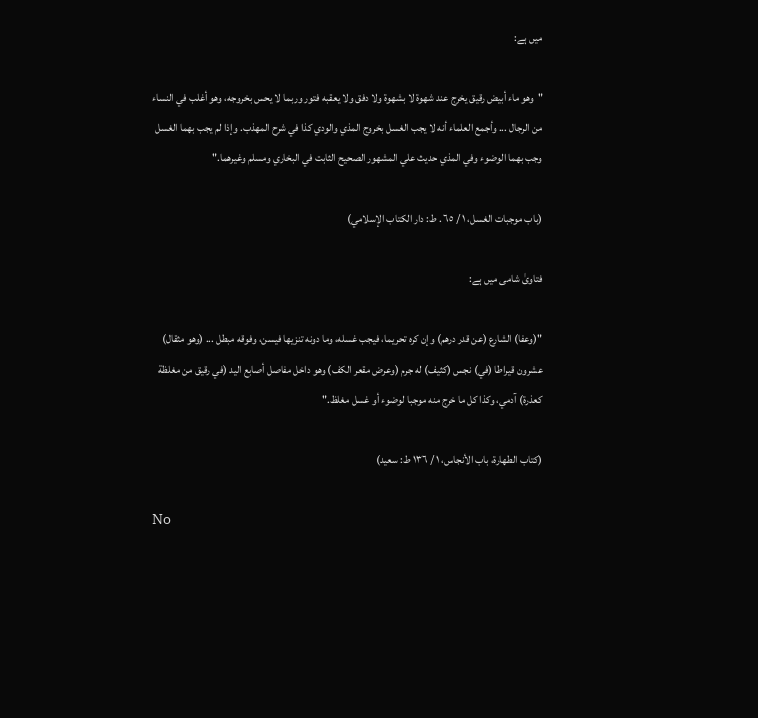میں ہے:

"وهو ماء أبيض رقيق يخرج عند شهوة لا بشهوة ولا دفق ولا يعقبه فتور وربما ‌لا ‌يحس ‌بخروجه، وهو أغلب في النساء من الرجال ... وأجمع العلماء أنه لا يجب الغسل بخروج المذي والودي كذا في شرح المهذب. وإذا لم يجب بهما الغسل وجب بهما الوضوء وفي المذي حديث علي المشهور الصحيح الثابت في البخاري ومسلم وغيرهما."

(باب موجبات الغسل، ١ / ٦٥ . ط: دار الكتاب الإسلامي)

فتاویٰ شامی میں ہے:

"(وعفا) الشارع (عن قدر درهم) وإن كره تحريما، فيجب غسله، وما دونه تنزيها فيسن، وفوقه مبطل ... (وهو مثقال) عشرون قيراطا (في) نجس (كثيف) له جرم (وعرض مقعر الكف) وهو داخل مفاصل أصابع اليد (في رقيق من مغلظة كعذرة) آدمي، وكذا كل ما خرج منه موجبا لوضوء أو غسل مغلظ."

(كتاب الطهارة، ‌‌باب الأنجاس، ١ / ١٣٦ ط: سعيد)

No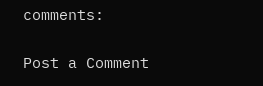comments:

Post a Comment